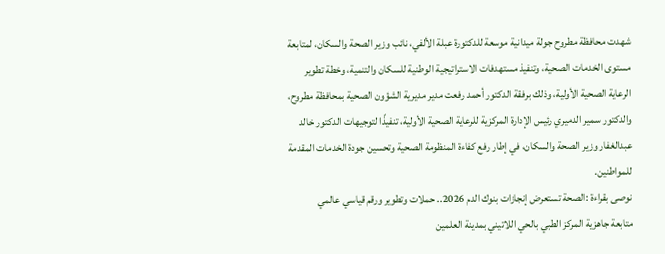شهدت محافظة مطروح جولة ميدانية موسعة للدكتورة عبلة الألفي، نائب وزير الصحة والسكان، لمتابعة مستوى الخدمات الصحية، وتنفيذ مستهدفات الاستراتيجية الوطنية للسكان والتنمية، وخطة تطوير الرعاية الصحية الأولية، وذلك برفقة الدكتور أحمد رفعت مدير مديرية الشؤون الصحية بمحافظة مطروح، والدكتور سمير الدميري رئيس الإدارة المركزية للرعاية الصحية الأولية، تنفيذًا لتوجيهات الدكتور خالد عبدالغفار وزير الصحة والسكان، في إطار رفع كفاءة المنظومة الصحية وتحسين جودة الخدمات المقدمة للمواطنين.
نوصى بقراءة :الصحة تستعرض إنجازات بنوك الدم 2026.. حملات وتطوير ورقم قياسي عالمي
متابعة جاهزية المركز الطبي بالحي اللاتيني بمدينة العلمين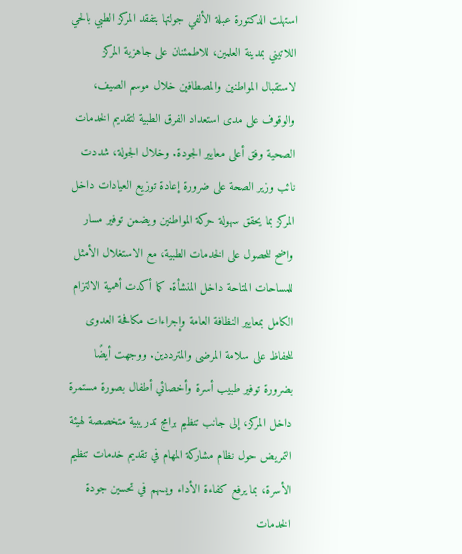استهلت الدكتورة عبلة الألفي جولتها بتفقد المركز الطبي بالحي اللاتيني بمدينة العلمين، للاطمئنان على جاهزية المركز لاستقبال المواطنين والمصطافين خلال موسم الصيف، والوقوف على مدى استعداد الفرق الطبية لتقديم الخدمات الصحية وفق أعلى معايير الجودة. وخلال الجولة، شددت نائب وزير الصحة على ضرورة إعادة توزيع العيادات داخل المركز بما يحقق سهولة حركة المواطنين ويضمن توفير مسار واضح للحصول على الخدمات الطبية، مع الاستغلال الأمثل للمساحات المتاحة داخل المنشأة. كما أكدت أهمية الالتزام الكامل بمعايير النظافة العامة وإجراءات مكافحة العدوى للحفاظ على سلامة المرضى والمترددين. ووجهت أيضًا بضرورة توفير طبيب أسرة وأخصائي أطفال بصورة مستمرة داخل المركز، إلى جانب تنظيم برامج تدريبية متخصصة لهيئة التمريض حول نظام مشاركة المهام في تقديم خدمات تنظيم الأسرة، بما يرفع كفاءة الأداء ويسهم في تحسين جودة الخدمات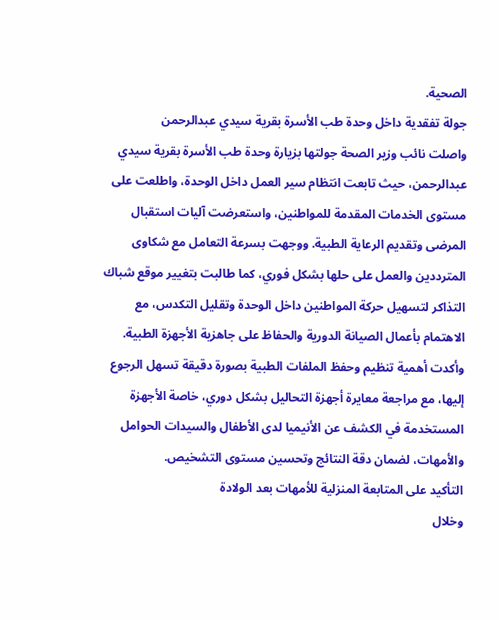الصحية.
جولة تفقدية داخل وحدة طب الأسرة بقرية سيدي عبدالرحمن
واصلت نائب وزير الصحة جولتها بزيارة وحدة طب الأسرة بقرية سيدي عبدالرحمن، حيث تابعت انتظام سير العمل داخل الوحدة، واطلعت على مستوى الخدمات المقدمة للمواطنين، واستعرضت آليات استقبال المرضى وتقديم الرعاية الطبية. ووجهت بسرعة التعامل مع شكاوى المترددين والعمل على حلها بشكل فوري، كما طالبت بتغيير موقع شباك التذاكر لتسهيل حركة المواطنين داخل الوحدة وتقليل التكدس، مع الاهتمام بأعمال الصيانة الدورية والحفاظ على جاهزية الأجهزة الطبية. وأكدت أهمية تنظيم وحفظ الملفات الطبية بصورة دقيقة تسهل الرجوع إليها، مع مراجعة معايرة أجهزة التحاليل بشكل دوري، خاصة الأجهزة المستخدمة في الكشف عن الأنيميا لدى الأطفال والسيدات الحوامل والأمهات، لضمان دقة النتائج وتحسين مستوى التشخيص.
التأكيد على المتابعة المنزلية للأمهات بعد الولادة
وخلال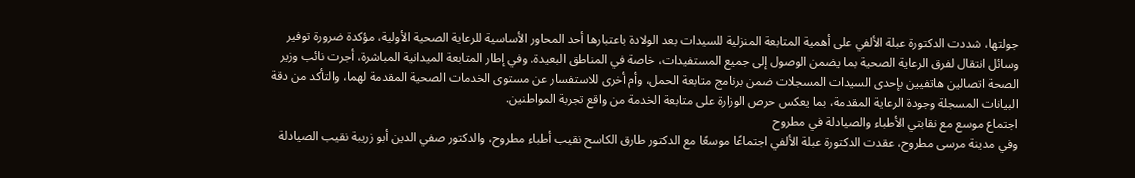جولتها، شددت الدكتورة عبلة الألفي على أهمية المتابعة المنزلية للسيدات بعد الولادة باعتبارها أحد المحاور الأساسية للرعاية الصحية الأولية، مؤكدة ضرورة توفير وسائل انتقال لفرق الرعاية الصحية بما يضمن الوصول إلى جميع المستفيدات، خاصة في المناطق البعيدة. وفي إطار المتابعة الميدانية المباشرة، أجرت نائب وزير الصحة اتصالين هاتفيين بإحدى السيدات المسجلات ضمن برنامج متابعة الحمل، وأم أخرى للاستفسار عن مستوى الخدمات الصحية المقدمة لهما، والتأكد من دقة البيانات المسجلة وجودة الرعاية المقدمة، بما يعكس حرص الوزارة على متابعة الخدمة من واقع تجربة المواطنين.
اجتماع موسع مع نقابتي الأطباء والصيادلة في مطروح
وفي مدينة مرسى مطروح، عقدت الدكتورة عبلة الألفي اجتماعًا موسعًا مع الدكتور طارق الكاسح نقيب أطباء مطروح، والدكتور صفي الدين أبو زريبة نقيب الصيادلة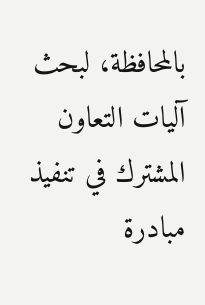بالمحافظة، لبحث آليات التعاون المشترك في تنفيذ مبادرة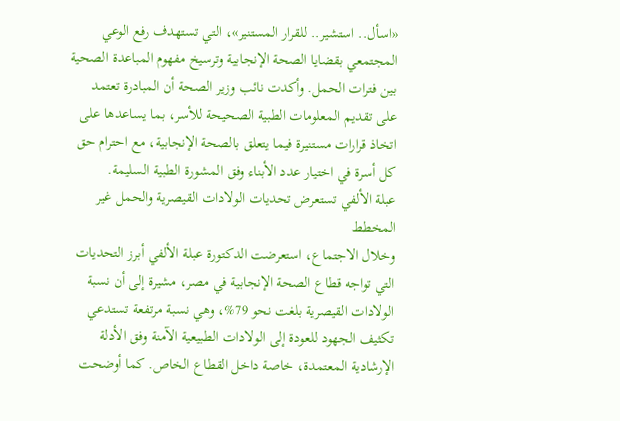«اسأل.. استشير.. للقرار المستنير»، التي تستهدف رفع الوعي المجتمعي بقضايا الصحة الإنجابية وترسيخ مفهوم المباعدة الصحية بين فترات الحمل. وأكدت نائب وزير الصحة أن المبادرة تعتمد على تقديم المعلومات الطبية الصحيحة للأسر، بما يساعدها على اتخاذ قرارات مستنيرة فيما يتعلق بالصحة الإنجابية، مع احترام حق كل أسرة في اختيار عدد الأبناء وفق المشورة الطبية السليمة.
عبلة الألفي تستعرض تحديات الولادات القيصرية والحمل غير المخطط
وخلال الاجتماع، استعرضت الدكتورة عبلة الألفي أبرز التحديات التي تواجه قطاع الصحة الإنجابية في مصر، مشيرة إلى أن نسبة الولادات القيصرية بلغت نحو 79%، وهي نسبة مرتفعة تستدعي تكثيف الجهود للعودة إلى الولادات الطبيعية الآمنة وفق الأدلة الإرشادية المعتمدة، خاصة داخل القطاع الخاص. كما أوضحت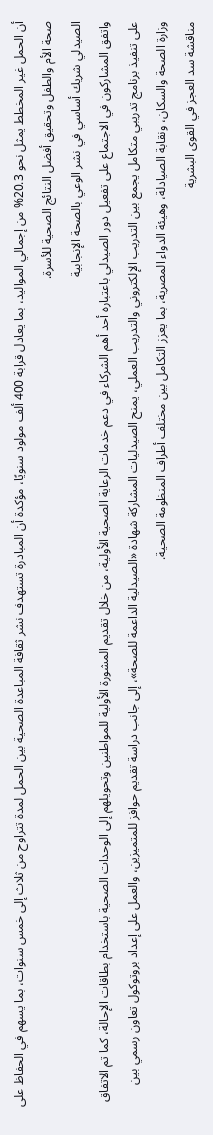أن الحمل غير المخطط يمثل نحو 20.3% من إجمالي المواليد، بما يعادل قرابة 400 ألف مولود سنويًا، مؤكدة أن المبادرة تستهدف نشر ثقافة المباعدة الصحية بين الحمل لمدة تتراوح من ثلاث إلى خمس سنوات، بما يسهم في الحفاظ على صحة الأم والطفل وتحقيق أفضل النتائج الصحية للأسرة.
الصيدلي شريك أساسي في نشر الوعي بالصحة الإنجابية
واتفق المشاركون في الاجتماع على تفعيل دور الصيدلي باعتباره أحد أهم الشركاء في دعم خدمات الرعاية الصحية الأولية، من خلال تقديم المشورة الأولية للمواطنين وتحويلهم إلى الوحدات الصحية باستخدام بطاقات الإحالة، كما تم الاتفاق على تنفيذ برنامج تدريبي متكامل يجمع بين التدريب الإلكتروني والتدريب العملي، يمنح الصيدليات المشاركة شهادة «الصيدلية الداعمة للصحة»، إلى جانب دراسة تقديم حوافز للمتميزين، والعمل على إعداد بروتوكول تعاون رسمي بين وزارة الصحة والسكان، ونقابة الصيادلة، وهيئة الدواء المصرية، بما يعزز التكامل بين مختلف أطراف المنظومة الصحية.
مناقشة سد العجز في القوى البشرية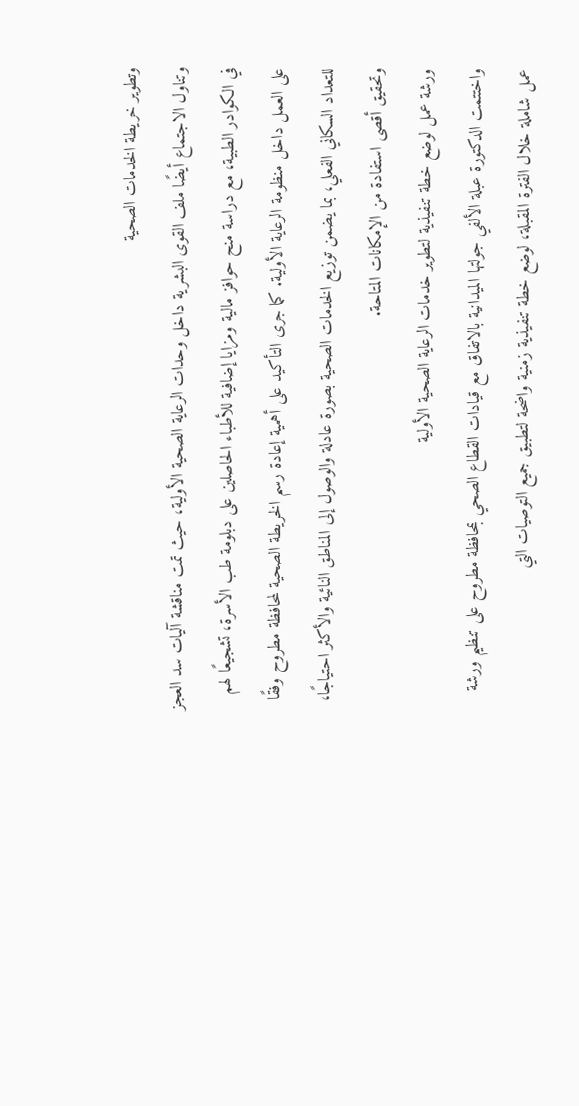وتطوير خريطة الخدمات الصحية
وتناول الاجتماع أيضًا ملف القوى البشرية داخل وحدات الرعاية الصحية الأولية، حيث تمت مناقشة آليات سد العجز في الكوادر الطبية، مع دراسة منح حوافز مالية ومزايا إضافية للأطباء الحاصلين على دبلومة طب الأسرة، تشجيعًا لهم على العمل داخل منظومة الرعاية الأولية. كما جرى التأكيد على أهمية إعادة رسم الخريطة الصحية لمحافظة مطروح وفقًا للتعداد السكاني الفعلي، بما يضمن توزيع الخدمات الصحية بصورة عادلة والوصول إلى المناطق النائية والأكثر احتياجًا، وتحقيق أقصى استفادة من الإمكانات المتاحة.
ورشة عمل لوضع خطة تنفيذية لتطوير خدمات الرعاية الصحية الأولية
واختتمت الدكتورة عبلة الألفي جولتها الميدانية بالاتفاق مع قيادات القطاع الصحي بمحافظة مطروح على تنظيم ورشة عمل شاملة خلال الفترة المقبلة، لوضع خطة تنفيذية زمنية واضحة لتطبيق جميع التوصيات التي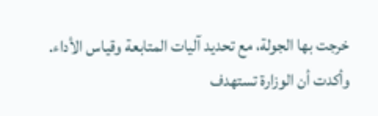خرجت بها الجولة، مع تحديد آليات المتابعة وقياس الأداء. وأكدت أن الوزارة تستهدف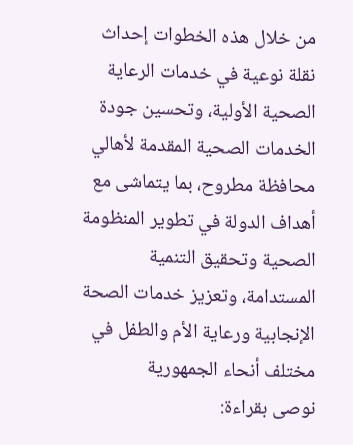من خلال هذه الخطوات إحداث نقلة نوعية في خدمات الرعاية الصحية الأولية، وتحسين جودة الخدمات الصحية المقدمة لأهالي محافظة مطروح، بما يتماشى مع أهداف الدولة في تطوير المنظومة الصحية وتحقيق التنمية المستدامة، وتعزيز خدمات الصحة الإنجابية ورعاية الأم والطفل في مختلف أنحاء الجمهورية
نوصى بقراءة: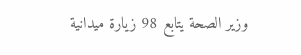وزير الصحة يتابع 98 زيارة ميدانية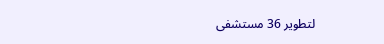لتطوير 36 مستشفى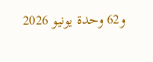و62 وحدة يونيو 2026